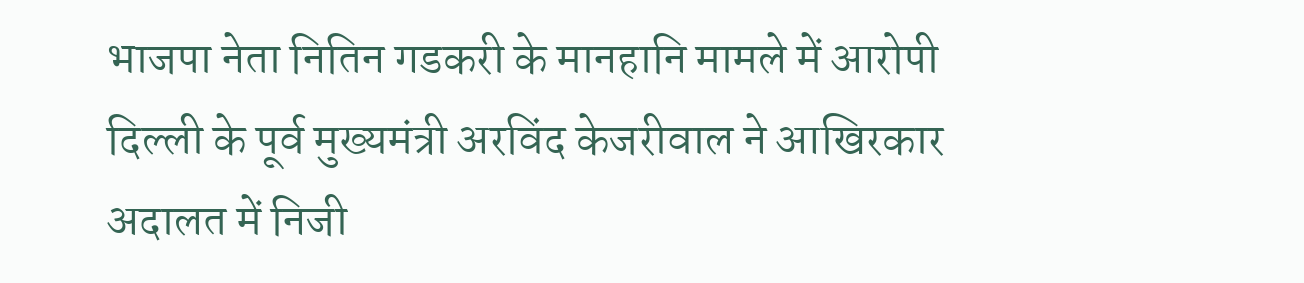भाजपा नेता नितिन गडकरी के मानहानि मामले में आरोपी दिल्ली के पूर्व मुख्यमंत्री अरविंद केजरीवाल ने आखिरकार अदालत में निजी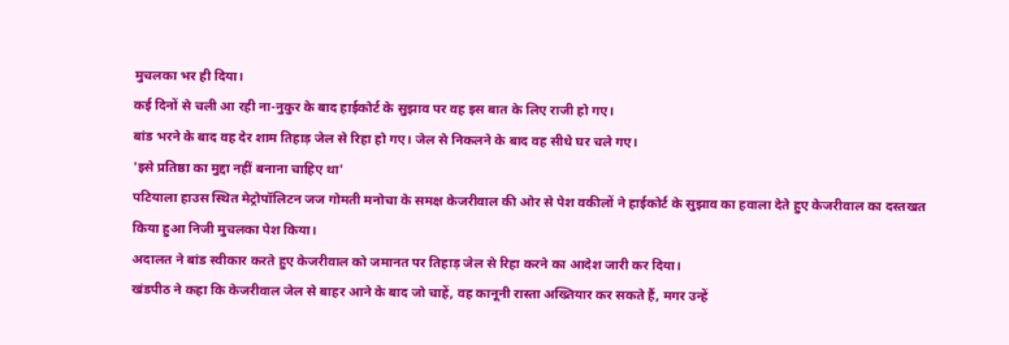मुचलका भर ही दिया।
कई दिनों से चली आ रही ना-नुकुर के बाद हाईकोर्ट के सुझाव पर वह इस बात के लिए राजी हो गए।
बांड भरने के बाद वह देर शाम तिहाड़ जेल से रिहा हो गए। जेल से निकलने के बाद वह सीधे घर चले गए।
'इसे प्रतिष्ठा का मुद्दा नहीं बनाना चाहिए था'
पटियाला हाउस स्थित मेट्रोपॉलिटन जज गोमती मनोचा के समक्ष केजरीवाल की ओर से पेश वकीलों ने हाईकोर्ट के सुझाव का हवाला देते हुए केजरीवाल का दस्तखत किया हुआ निजी मुचलका पेश किया।
अदालत ने बांड स्वीकार करते हुए केजरीवाल को जमानत पर तिहाड़ जेल से रिहा करने का आदेश जारी कर दिया।
खंडपीठ ने कहा कि केजरीवाल जेल से बाहर आने के बाद जो चाहें, वह कानूनी रास्ता अख्तियार कर सकते हैं, मगर उन्हें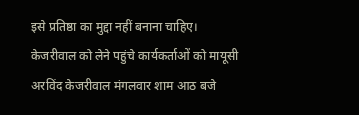इसे प्रतिष्ठा का मुद्दा नहीं बनाना चाहिए।
केजरीवाल को लेने पहुंचे कार्यकर्ताओं को मायूसी
अरविंद केजरीवाल मंगलवार शाम आठ बजे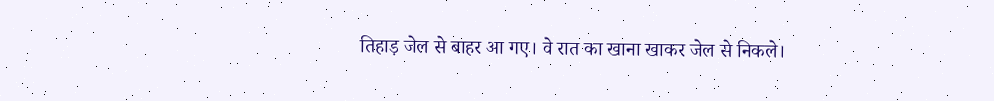तिहाड़ जेल से बाहर आ गए। वे रात का खाना खाकर जेल से निकले।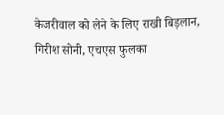केजरीवाल को लेने के लिए राखी बिड़लान, गिरीश सोनी, एचएस फुलका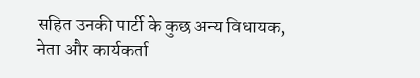सहित उनकी पार्टी के कुछ अन्य विधायक, नेता और कार्यकर्ता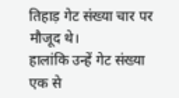तिहाड़ गेट संख्या चार पर मौजूद थे।
हालांकि उन्हें गेट संख्या एक से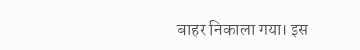बाहर निकाला गया। इस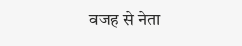वजह से नेता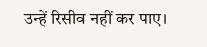उन्हें रिसीव नहीं कर पाए।